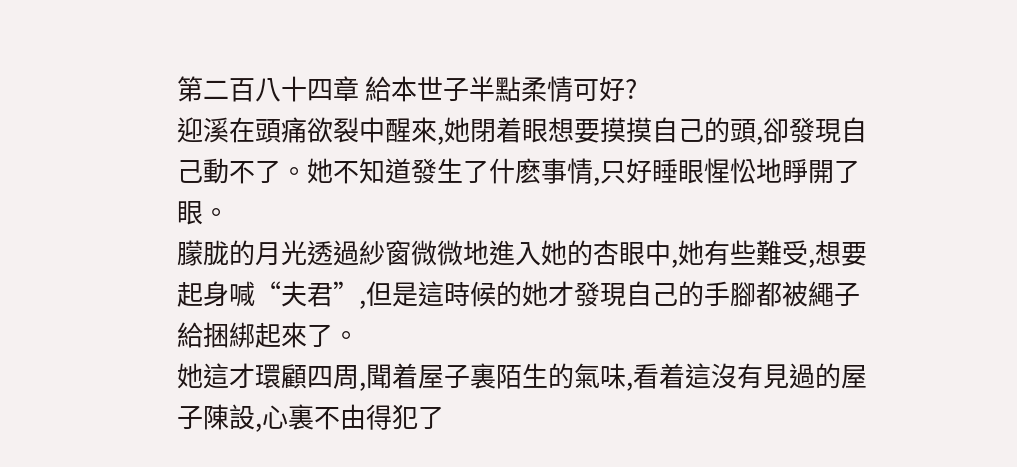第二百八十四章 給本世子半點柔情可好?
迎溪在頭痛欲裂中醒來,她閉着眼想要摸摸自己的頭,卻發現自己動不了。她不知道發生了什麽事情,只好睡眼惺忪地睜開了眼。
朦胧的月光透過紗窗微微地進入她的杏眼中,她有些難受,想要起身喊“夫君”,但是這時候的她才發現自己的手腳都被繩子給捆綁起來了。
她這才環顧四周,聞着屋子裏陌生的氣味,看着這沒有見過的屋子陳設,心裏不由得犯了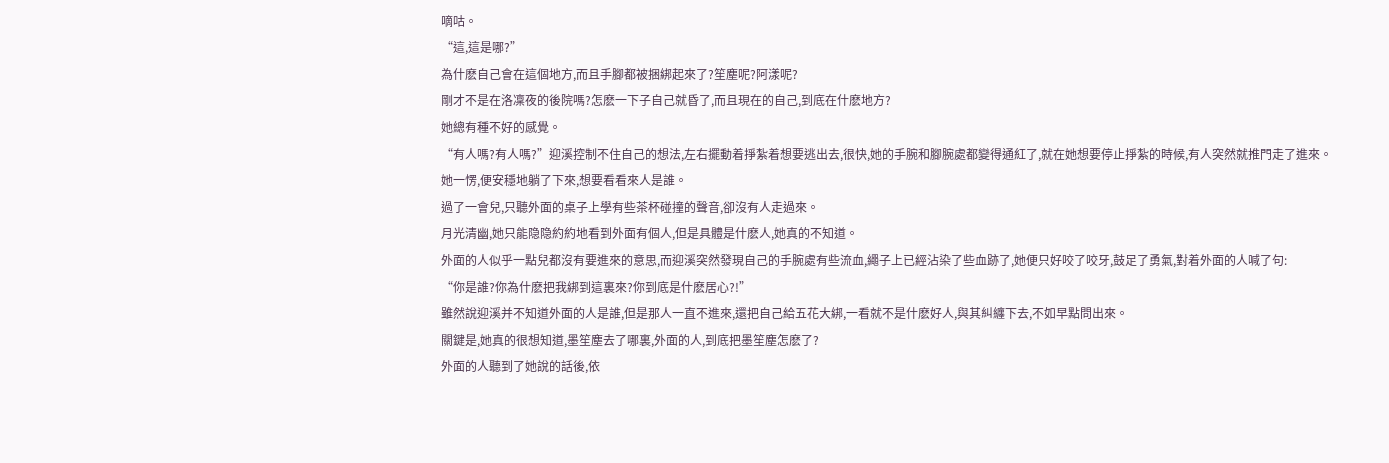嘀咕。
“這,這是哪?”
為什麽自己會在這個地方,而且手腳都被捆綁起來了?笙塵呢?阿漾呢?
剛才不是在洛凜夜的後院嗎?怎麽一下子自己就昏了,而且現在的自己,到底在什麽地方?
她總有種不好的感覺。
“有人嗎?有人嗎?”迎溪控制不住自己的想法,左右擺動着掙紮着想要逃出去,很快,她的手腕和腳腕處都變得通紅了,就在她想要停止掙紮的時候,有人突然就推門走了進來。
她一愣,便安穩地躺了下來,想要看看來人是誰。
過了一會兒,只聽外面的桌子上學有些茶杯碰撞的聲音,卻沒有人走過來。
月光清幽,她只能隐隐約約地看到外面有個人,但是具體是什麽人,她真的不知道。
外面的人似乎一點兒都沒有要進來的意思,而迎溪突然發現自己的手腕處有些流血,繩子上已經沾染了些血跡了,她便只好咬了咬牙,鼓足了勇氣,對着外面的人喊了句:
“你是誰?你為什麽把我綁到這裏來?你到底是什麽居心?!”
雖然說迎溪并不知道外面的人是誰,但是那人一直不進來,還把自己給五花大綁,一看就不是什麽好人,與其糾纏下去,不如早點問出來。
關鍵是,她真的很想知道,墨笙塵去了哪裏,外面的人,到底把墨笙塵怎麽了?
外面的人聽到了她說的話後,依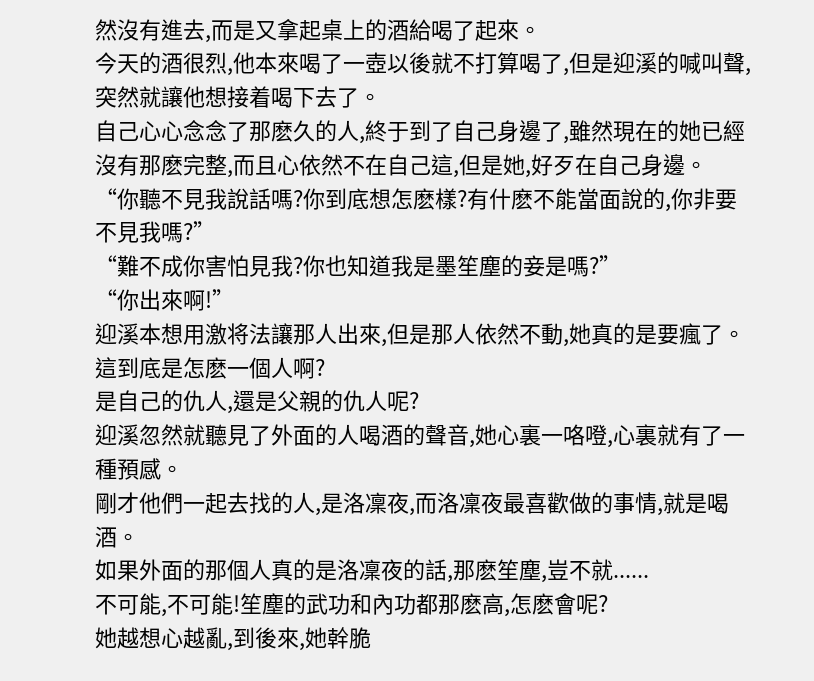然沒有進去,而是又拿起桌上的酒給喝了起來。
今天的酒很烈,他本來喝了一壺以後就不打算喝了,但是迎溪的喊叫聲,突然就讓他想接着喝下去了。
自己心心念念了那麽久的人,終于到了自己身邊了,雖然現在的她已經沒有那麽完整,而且心依然不在自己這,但是她,好歹在自己身邊。
“你聽不見我說話嗎?你到底想怎麽樣?有什麽不能當面說的,你非要不見我嗎?”
“難不成你害怕見我?你也知道我是墨笙塵的妾是嗎?”
“你出來啊!”
迎溪本想用激将法讓那人出來,但是那人依然不動,她真的是要瘋了。
這到底是怎麽一個人啊?
是自己的仇人,還是父親的仇人呢?
迎溪忽然就聽見了外面的人喝酒的聲音,她心裏一咯噔,心裏就有了一種預感。
剛才他們一起去找的人,是洛凜夜,而洛凜夜最喜歡做的事情,就是喝酒。
如果外面的那個人真的是洛凜夜的話,那麽笙塵,豈不就......
不可能,不可能!笙塵的武功和內功都那麽高,怎麽會呢?
她越想心越亂,到後來,她幹脆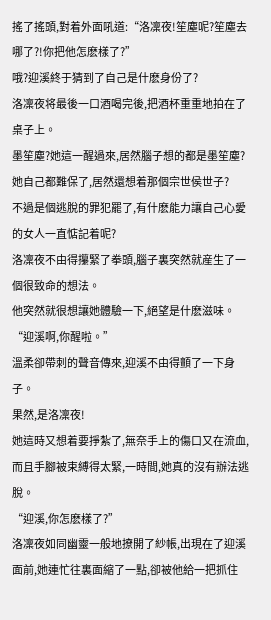搖了搖頭,對着外面吼道:“洛凜夜!笙塵呢?笙塵去哪了?!你把他怎麽樣了?”
哦?迎溪終于猜到了自己是什麽身份了?
洛凜夜将最後一口酒喝完後,把酒杯重重地拍在了桌子上。
墨笙塵?她這一醒過來,居然腦子想的都是墨笙塵?她自己都難保了,居然還想着那個宗世侯世子?
不過是個逃脫的罪犯罷了,有什麽能力讓自己心愛的女人一直惦記着呢?
洛凜夜不由得攥緊了拳頭,腦子裏突然就産生了一個很致命的想法。
他突然就很想讓她體驗一下,絕望是什麽滋味。
“迎溪啊,你醒啦。”
溫柔卻帶刺的聲音傳來,迎溪不由得顫了一下身子。
果然,是洛凜夜!
她這時又想着要掙紮了,無奈手上的傷口又在流血,而且手腳被束縛得太緊,一時間,她真的沒有辦法逃脫。
“迎溪,你怎麽樣了?”
洛凜夜如同幽靈一般地撩開了紗帳,出現在了迎溪面前,她連忙往裏面縮了一點,卻被他給一把抓住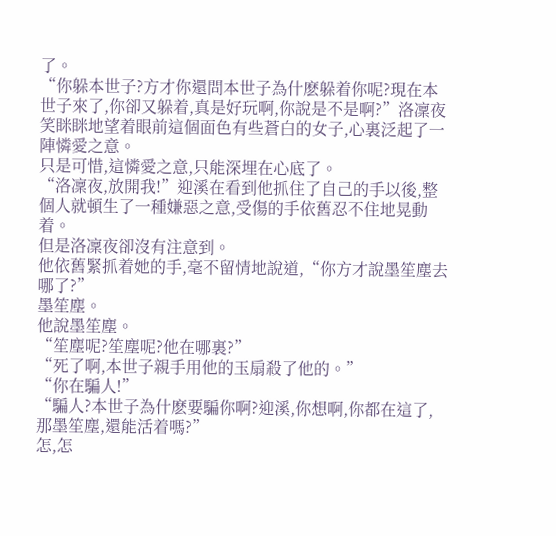了。
“你躲本世子?方才你還問本世子為什麽躲着你呢?現在本世子來了,你卻又躲着,真是好玩啊,你說是不是啊?”洛凜夜笑眯眯地望着眼前這個面色有些蒼白的女子,心裏泛起了一陣憐愛之意。
只是可惜,這憐愛之意,只能深埋在心底了。
“洛凜夜,放開我!”迎溪在看到他抓住了自己的手以後,整個人就頓生了一種嫌惡之意,受傷的手依舊忍不住地晃動着。
但是洛凜夜卻沒有注意到。
他依舊緊抓着她的手,毫不留情地說道,“你方才說墨笙塵去哪了?”
墨笙塵。
他說墨笙塵。
“笙塵呢?笙塵呢?他在哪裏?”
“死了啊,本世子親手用他的玉扇殺了他的。”
“你在騙人!”
“騙人?本世子為什麽要騙你啊?迎溪,你想啊,你都在這了,那墨笙塵,還能活着嗎?”
怎,怎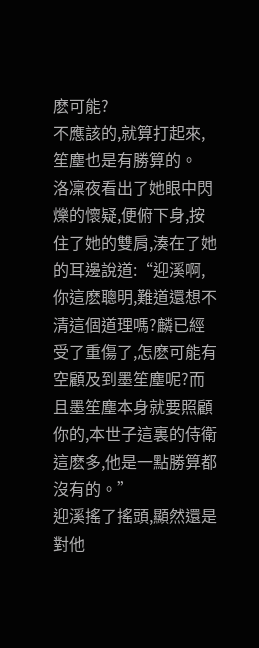麽可能?
不應該的,就算打起來,笙塵也是有勝算的。
洛凜夜看出了她眼中閃爍的懷疑,便俯下身,按住了她的雙肩,湊在了她的耳邊說道:“迎溪啊,你這麽聰明,難道還想不清這個道理嗎?麟已經受了重傷了,怎麽可能有空顧及到墨笙塵呢?而且墨笙塵本身就要照顧你的,本世子這裏的侍衛這麽多,他是一點勝算都沒有的。”
迎溪搖了搖頭,顯然還是對他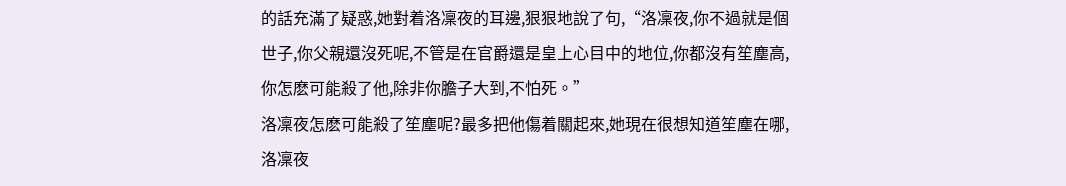的話充滿了疑惑,她對着洛凜夜的耳邊,狠狠地說了句,“洛凜夜,你不過就是個世子,你父親還沒死呢,不管是在官爵還是皇上心目中的地位,你都沒有笙塵高,你怎麽可能殺了他,除非你膽子大到,不怕死。”
洛凜夜怎麽可能殺了笙塵呢?最多把他傷着關起來,她現在很想知道笙塵在哪,洛凜夜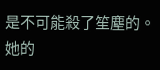是不可能殺了笙塵的。
她的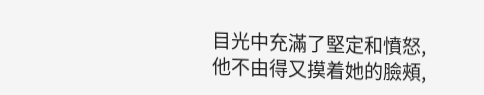目光中充滿了堅定和憤怒,他不由得又摸着她的臉頰,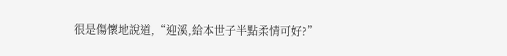很是傷懷地說道,“迎溪,給本世子半點柔情可好?”